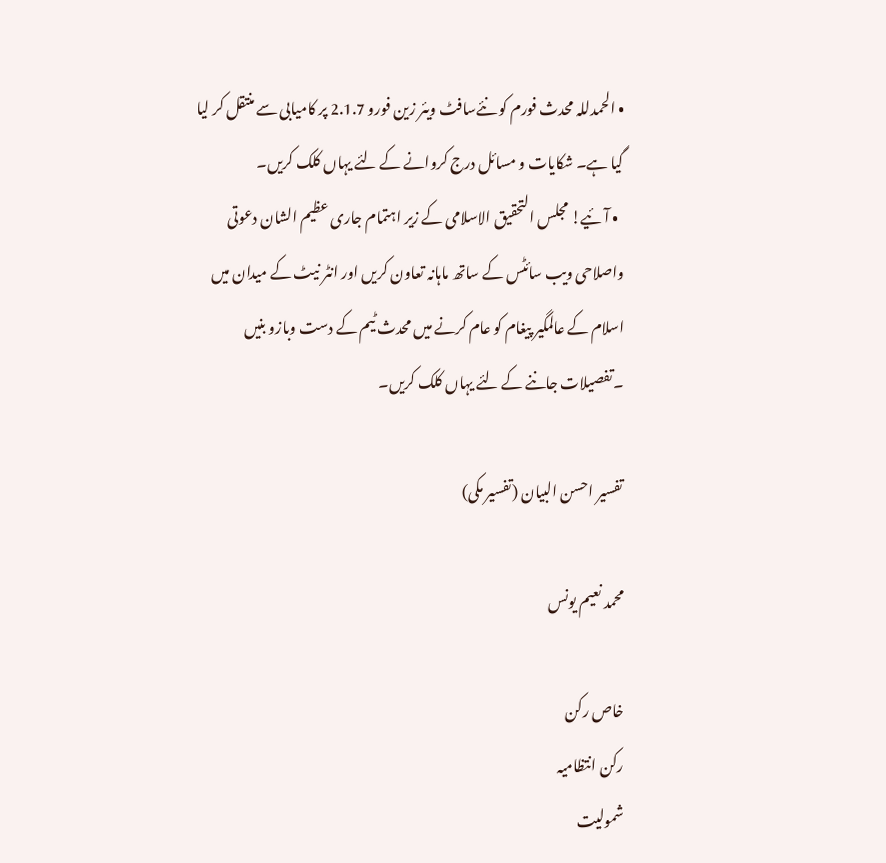• الحمدللہ محدث فورم کو نئےسافٹ ویئر زین فورو 2.1.7 پر کامیابی سے منتقل کر لیا گیا ہے۔ شکایات و مسائل درج کروانے کے لئے یہاں کلک کریں۔
  • آئیے! مجلس التحقیق الاسلامی کے زیر اہتمام جاری عظیم الشان دعوتی واصلاحی ویب سائٹس کے ساتھ ماہانہ تعاون کریں اور انٹر نیٹ کے میدان میں اسلام کے عالمگیر پیغام کو عام کرنے میں محدث ٹیم کے دست وبازو بنیں ۔تفصیلات جاننے کے لئے یہاں کلک کریں۔

تفسیر احسن البیان (تفسیر مکی)

محمد نعیم یونس

خاص رکن
رکن انتظامیہ
شمولیت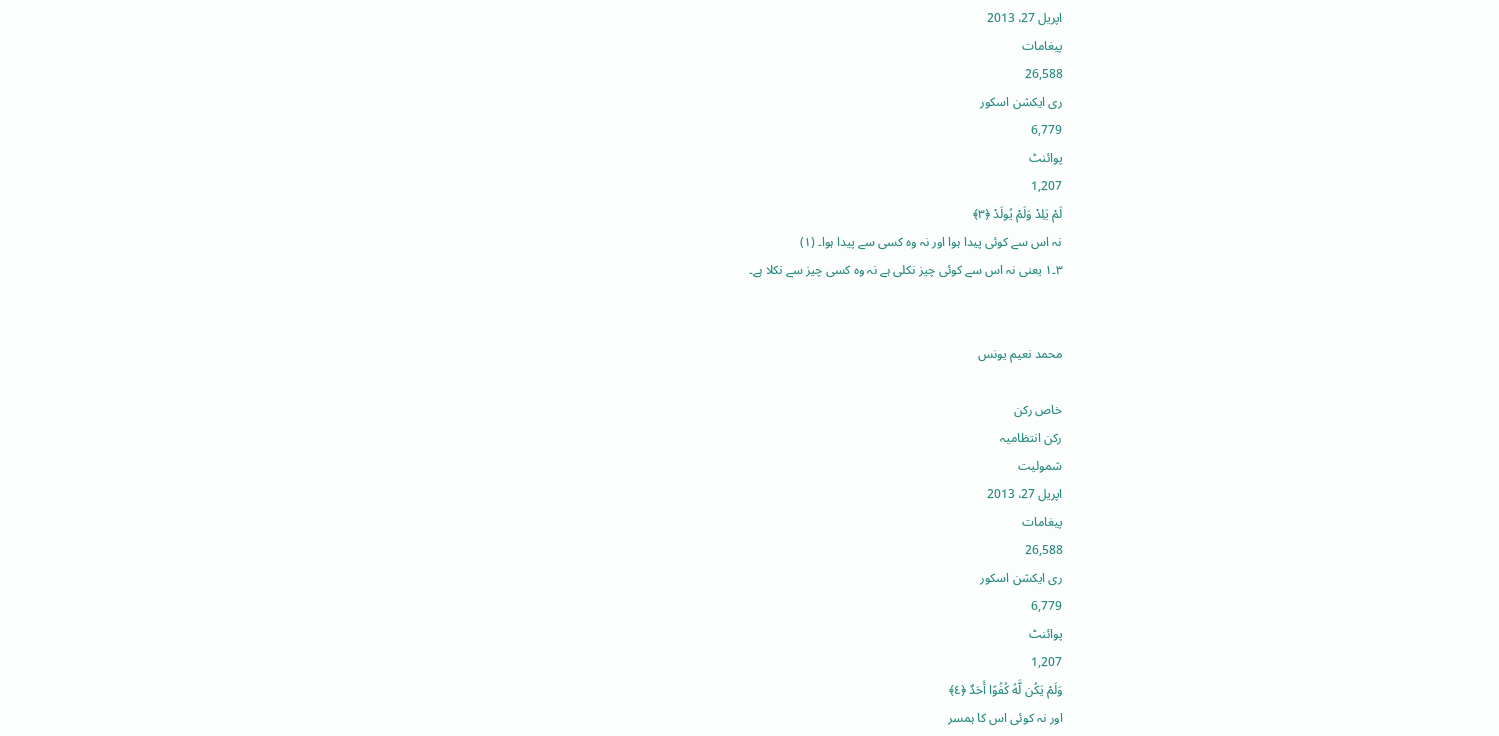اپریل 27، 2013
پیغامات
26,588
ری ایکشن اسکور
6,779
پوائنٹ
1,207
لَمْ يَلِدْ وَلَمْ يُولَدْ ﴿٣﴾
نہ اس سے کوئی پیدا ہوا اور نہ وہ کسی سے پیدا ہوا۔ (١)
۳۔۱ یعنی نہ اس سے کوئی چیز نکلی ہے نہ وہ کسی چیز سے نکلا ہے۔


محمد نعیم یونس

خاص رکن
رکن انتظامیہ
شمولیت
اپریل 27، 2013
پیغامات
26,588
ری ایکشن اسکور
6,779
پوائنٹ
1,207
وَلَمْ يَكُن لَّهُ كُفُوًا أَحَدٌ ﴿٤﴾
اور نہ کوئی اس کا ہمسر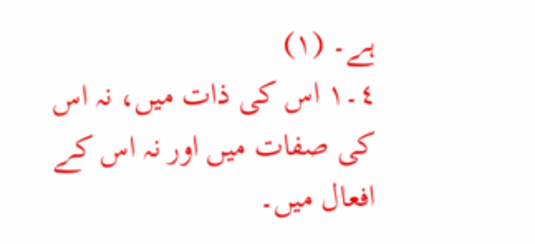ہے۔ (١)
٤۔۱ اس کی ذات میں، نہ اس کی صفات میں اور نہ اس کے افعال میں۔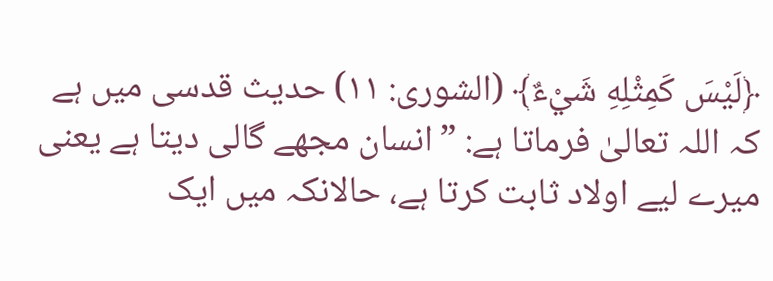﴿لَيْسَ كَمِثْلِهِ شَيْءٌ﴾ (الشورى: ۱۱) حدیث قدسی میں ہے کہ اللہ تعالیٰ فرماتا ہے: ”انسان مجھے گالی دیتا ہے یعنی میرے لیے اولاد ثابت کرتا ہے، حالانکہ میں ایک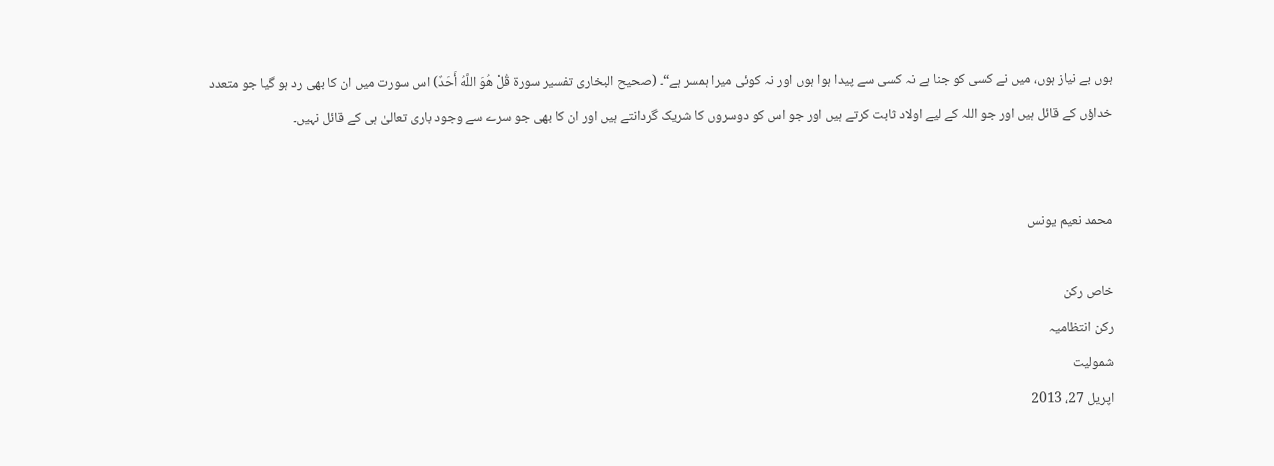ہوں بے نیاز ہوں، میں نے کسی کو جنا ہے نہ کسی سے پیدا ہوا ہوں اور نہ کوئی میرا ہمسر ہے“۔ (صحيح البخاری تفسير سورة قُلْ هُوَ اللَّهُ أَحَدٌ) اس سورت میں ان کا بھی رد ہو گیا جو متعدد خداؤں کے قائل ہیں اور جو اللہ کے لیے اولاد ثابت کرتے ہیں اور جو اس کو دوسروں کا شریک گردانتے ہیں اور ان کا بھی جو سرے سے وجود باری تعالیٰ ہی کے قائل نہیں۔


محمد نعیم یونس

خاص رکن
رکن انتظامیہ
شمولیت
اپریل 27، 2013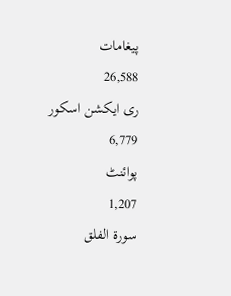پیغامات
26,588
ری ایکشن اسکور
6,779
پوائنٹ
1,207
سورة الفلق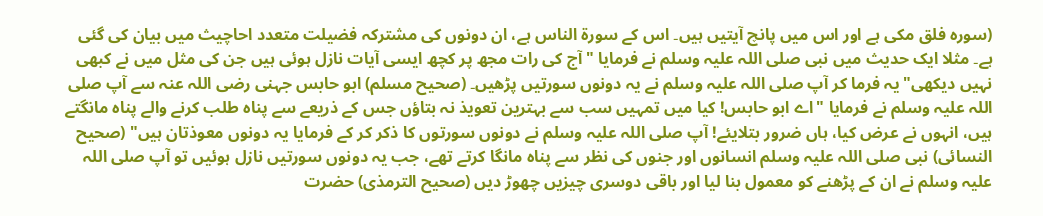(سورہ فلق مکی ہے اور اس میں پانچ آیتیں ہیں۔ اس کے سورۃ الناس ہے، ان دونوں کی مشترکہ فضیلت متعدد احاچیث میں بیان کی گئی ہے۔ مثلا ایک حدیث میں نبی صلی اللہ علیہ وسلم نے فرمایا "آج کی رات مجھ پر کچھ ایسی آیات نازل ہوئی ہیں جن کی مثل میں نے کبھی نہیں دیکھی" یہ فرما کر آپ صلی اللہ علیہ وسلم نے یہ دونوں سورتیں پڑھیں۔ (صحیح مسلم) ابو حابس جہنی رضی اللہ عنہ سے آپ صلی اللہ علیہ وسلم نے فرمایا "اے ابو حابس! کیا میں تمہیں سب سے بہترین تعویذ نہ بتاؤں جس کے ذریعے سے پناہ طلب کرنے والے پناہ مانگتے ہیں، انہوں نے عرض کیا، ہاں ضرور بتلایئے! آپ صلی اللہ علیہ وسلم نے دونوں سورتوں کا ذکر کر کے فرمایا یہ دونوں معوذتان ہیں" (صحیح النسائی) نبی صلی اللہ علیہ وسلم انسانوں اور جنوں کی نظر سے پناہ مانگا کرتے تھے، جب یہ دونوں سورتیں نازل ہوئیں تو آپ صلی اللہ علیہ وسلم نے ان کے پڑھنے کو معمول بنا لیا اور باقی دوسری چیزیں چھوڑ دیں (صحیح الترمذی) حضرت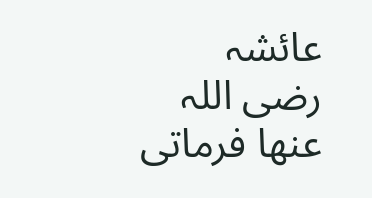عائشہ رضی اللہ عنھا فرماتی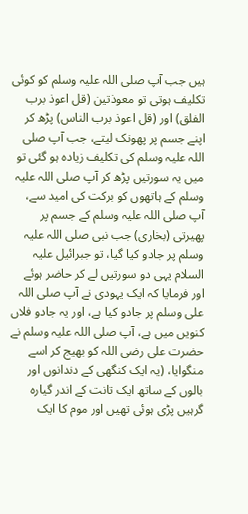ہیں جب آپ صلی اللہ علیہ وسلم کو کوئی تکلیف ہوتی تو معوذتین (قل اعوذ برب الفلق) اور (قل اعوذ برب الناس) پڑھ کر اپنے جسم پر پھونک لیتے، جب آپ صلی اللہ علیہ وسلم کی تکلیف زیادہ ہو گئی تو میں یہ سورتیں پڑھ کر آپ صلی اللہ علیہ وسلم کے ہاتھوں کو برکت کی امید سے، آپ صلی اللہ علیہ وسلم کے جسم پر پھیرتی (بخاری) جب نبی صلی اللہ علیہ وسلم پر جادو کیا گیا، تو جبرائیل علیہ السلام یہی دو سورتیں لے کر حاضر ہوئے اور فرمایا کہ ایک یہودی نے آپ صلی اللہ علی وسلم پر جادو کیا ہے، اور یہ جادو فلاں کنویں میں ہے، آپ صلی اللہ علیہ وسلم نے حضرت علی رضی اللہ کو بھیج کر اسے منگوایا، (یہ ایک کنگھی کے دندانوں اور بالوں کے ساتھ ایک تانت کے اندر گیارہ گرہیں پڑی ہوئی تھیں اور موم کا ایک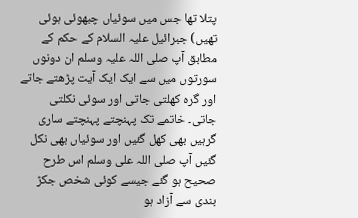پتلا تھا جس میں سوئیاں چبھوئی ہوئی تھیں) جبرائیل علیہ السلام کے حکم کے مطابق آپ صلی اللہ علیہ وسلم ان دونوں سورتوں میں سے ایک ایک آیت پڑھتے جاتے اور گرہ کھلتی جاتی اور سوئی نکلتی جاتی۔ خاتمے تک پہنچتے پہنچتے ساری گرہیں بھی کھل گئیں اور سوئیاں بھی نکل گئیں آپ صلی اللہ علی وسلم اس طرح صحیح ہو گئے جیسے کوئی شخص جکڑ بندی سے آزاد ہو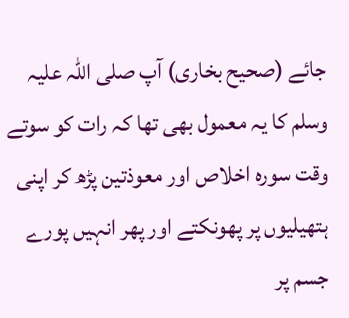جائے (صحیح بخاری) آپ صلی اللہ علیہ وسلم کا یہ معمول بھی تھا کہ رات کو سوتے وقت سورہ اخلاص اور معوذتین پڑھ کر اپنی ہتھیلیوں پر پھونکتے اور پھر انہیں پورے جسم پر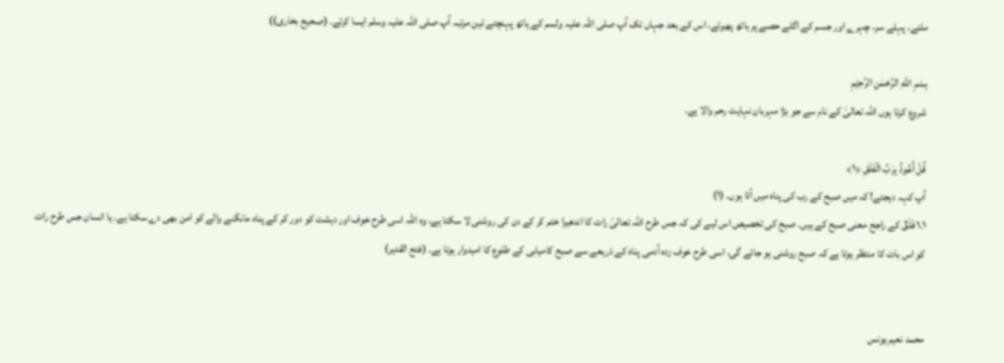ملتے، پہلے سر، چہرے اور جسم کے اگلے حصے پر ہاتھ پھیرتے، اس کے بعد جہاں تک آپ صلی اللہ علیہ ولسم کے ہاتھ پہنچتے تین مرتبہ آپ صلی اللہ علیہ وسلم ایسا کرتے۔ (صحیح بخاری))

بِسْمِ اللّٰهِ الرَّحْمٰنِ الرَّحِيْمِ
شروع کرتا ہوں اللہ تعالیٰ کے نام سے جو بڑا مہربان نہایت رحم والا ہے۔

قُلْ أَعُوذُ بِرَ‌بِّ الْفَلَقِ ﴿١﴾
آپ کہہ دیجئے! کہ میں صبح کے رب کی پناہ میں آتا ہوں۔ (١)
١۔١ فَلَقٌ کے راجح معنی صبح کے ہیں۔ صبح کی تخصیص اس لیے کی کہ جس طرح اللہ تعالیٰ رات کا اندھیرا ختم کر کے دن کی روشنی لا سکتا ہے، وہ اللہ اسی طرح خوف اور دہشت کو دور کر کے پناہ مانگنے والے کو امن بھی دے سکتا ہے۔ یا انسان جس طرح رات کو اس بات کا منتظر ہوتا ہے کہ صبح روشنی ہو جائے گی، اسی طرح خوف زدہ آدمی پناہ کے ذریعے سے صبح کامیابی کے طلوع کا امیدوار ہوتا ہے۔ (فتح القدیر)


محمد نعیم یونس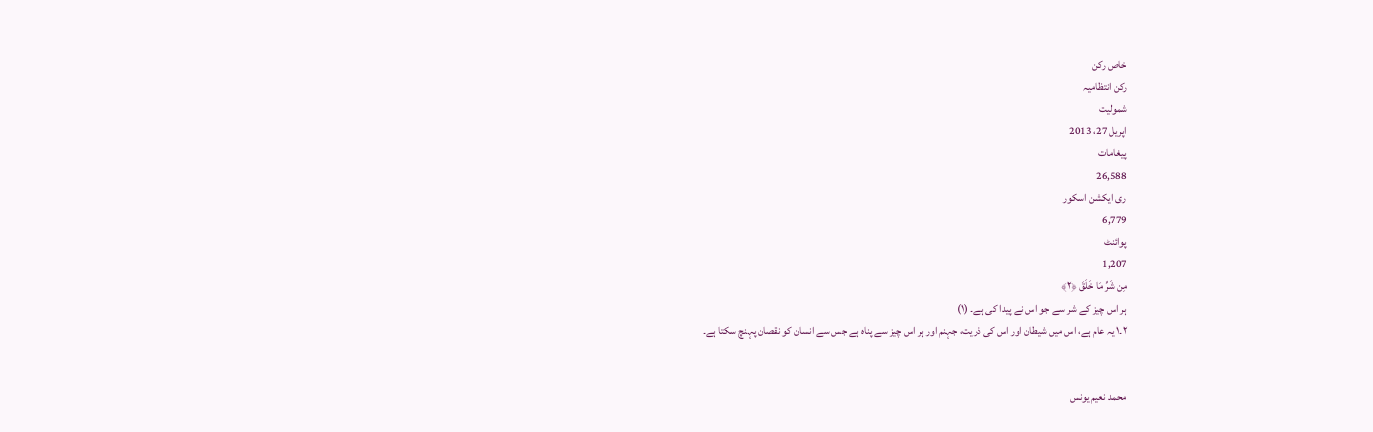خاص رکن
رکن انتظامیہ
شمولیت
اپریل 27، 2013
پیغامات
26,588
ری ایکشن اسکور
6,779
پوائنٹ
1,207
مِن شَرِّ‌ مَا خَلَقَ ﴿٢﴾
ہر اس چیز کے شر سے جو اس نے پیدا کی ہے۔ (١)
۲۔۱ یہ عام ہے، اس میں شیطان اور اس کی ذریت، جہنم اور ہر اس چیز سے پناہ ہے جس سے انسان کو نقصان پہنچ سکتا ہے۔


محمد نعیم یونس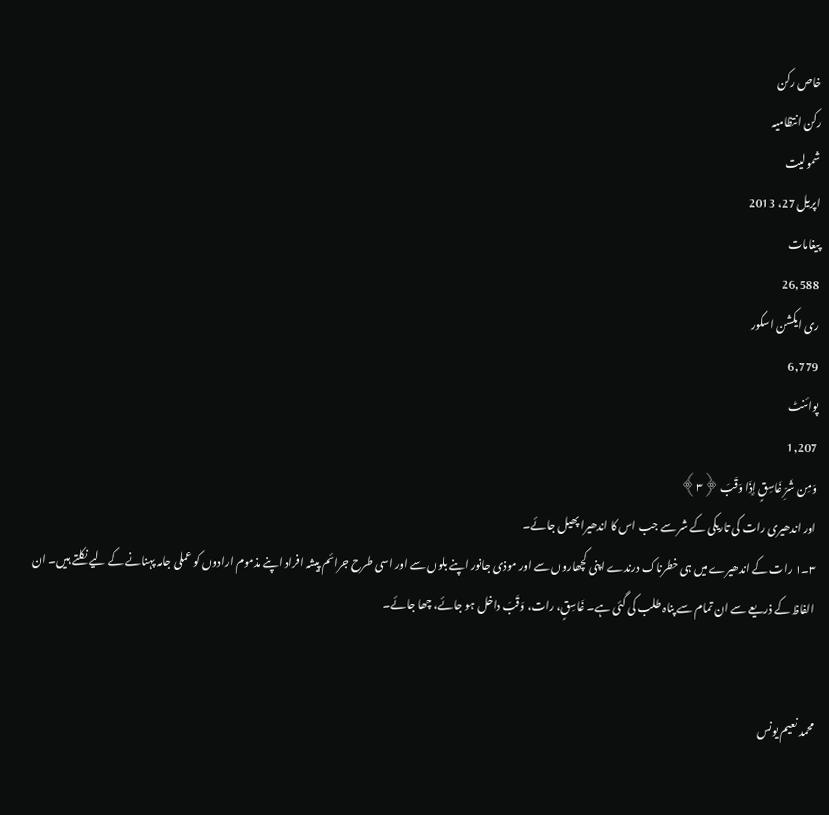خاص رکن
رکن انتظامیہ
شمولیت
اپریل 27، 2013
پیغامات
26,588
ری ایکشن اسکور
6,779
پوائنٹ
1,207
وَمِن شَرِّ‌ غَاسِقٍ إِذَا وَقَبَ ﴿٣﴾
اور اندھیری رات کی تاریکی کے شر سے جب اس کا اندھیرا پھیل جائے۔
۳۔۱ رات کے اندھیرے میں ہی خطرناک درندے اپنی کچھاروں سے اور موذی جانور اپنے بلوں سے اور اسی طرح جرائم پیشہ افراد اپنے مذموم ارادوں کو عملی جامہ پہنانے کے لیے نکلتے ہیں۔ ان الفاظ کے ذریعے سے ان تمام سے پناہ طلب کی گئی ہے۔ غَاسِقٍ، رات، وَقَبَ داخل ہو جائے، چھا جائے۔


محمد نعیم یونس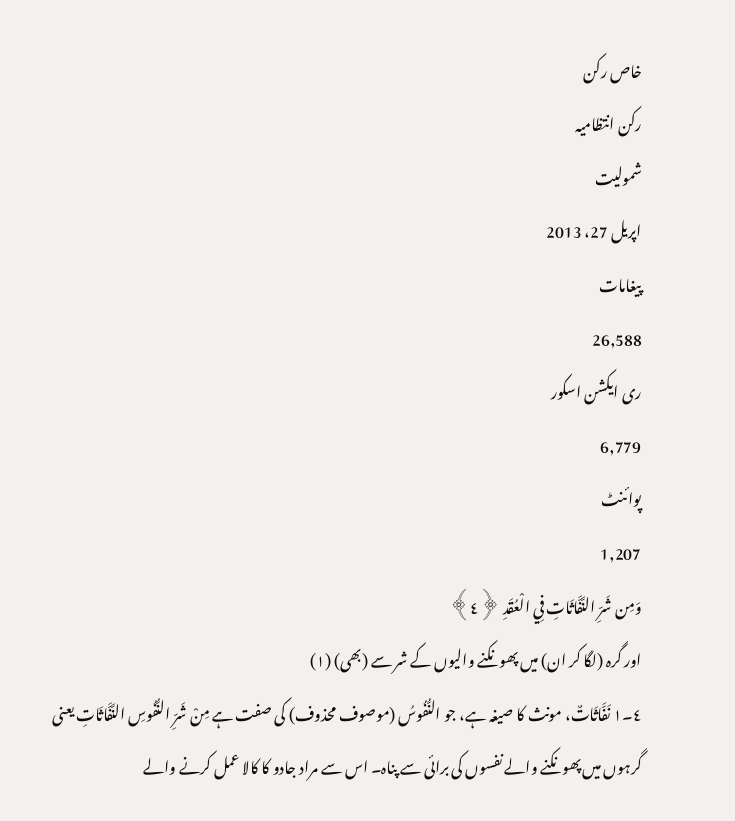خاص رکن
رکن انتظامیہ
شمولیت
اپریل 27، 2013
پیغامات
26,588
ری ایکشن اسکور
6,779
پوائنٹ
1,207
وَمِن شَرِّ‌ النَّفَّاثَاتِ فِي الْعُقَدِ ﴿٤﴾
اور گرہ (لگا کر ان) میں پھونکنے والیوں کے شر سے (بھی) (١)
٤۔١ نَفَّاثَاتٌ، مونث کا صیغہ ہے، جو النُّفُوسُ (موصوف محذوف) کی صفت ہے مِنْ شَرِّ النُّفُوسِ النَّفَّاثَاتِ یعنی گرہوں میں پھونکنے والے نفسوں کی برائی سے پناہ۔ اس سے مراد جادو کا کالا عمل کرنے والے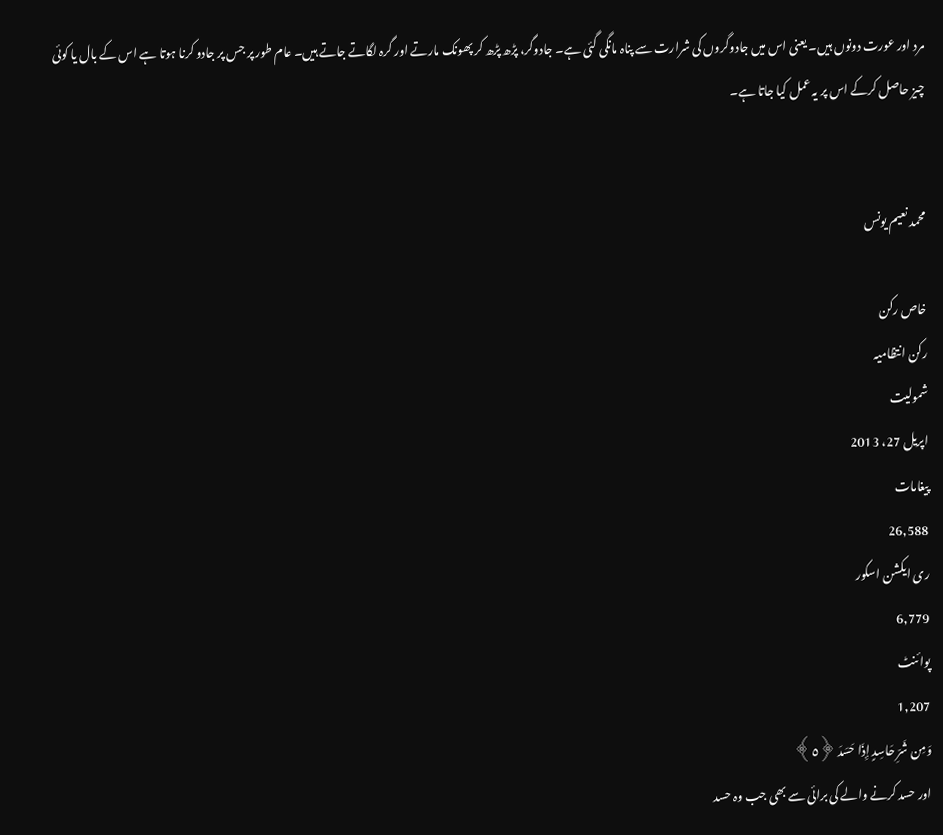مرد اور عورت دونوں ہیں۔ یعنی اس میں جادوگروں کی شرارت سے پناہ مانگی گئی ہے۔ جادوگر، پڑھ پڑھ کر پھونک مارتے اور گرہ لگاتے جاتے ہیں۔ عام طور پر جس پر جادو کرنا ہوتا ہے اس کے بال یا کوئی چیز حاصل کرکے اس پر یہ عمل کیا جاتا ہے۔


محمد نعیم یونس

خاص رکن
رکن انتظامیہ
شمولیت
اپریل 27، 2013
پیغامات
26,588
ری ایکشن اسکور
6,779
پوائنٹ
1,207
وَمِن شَرِّ‌ حَاسِدٍ إِذَا حَسَدَ ﴿٥﴾
اور حسد کرنے والے کی برائی سے بھی جب وہ حسد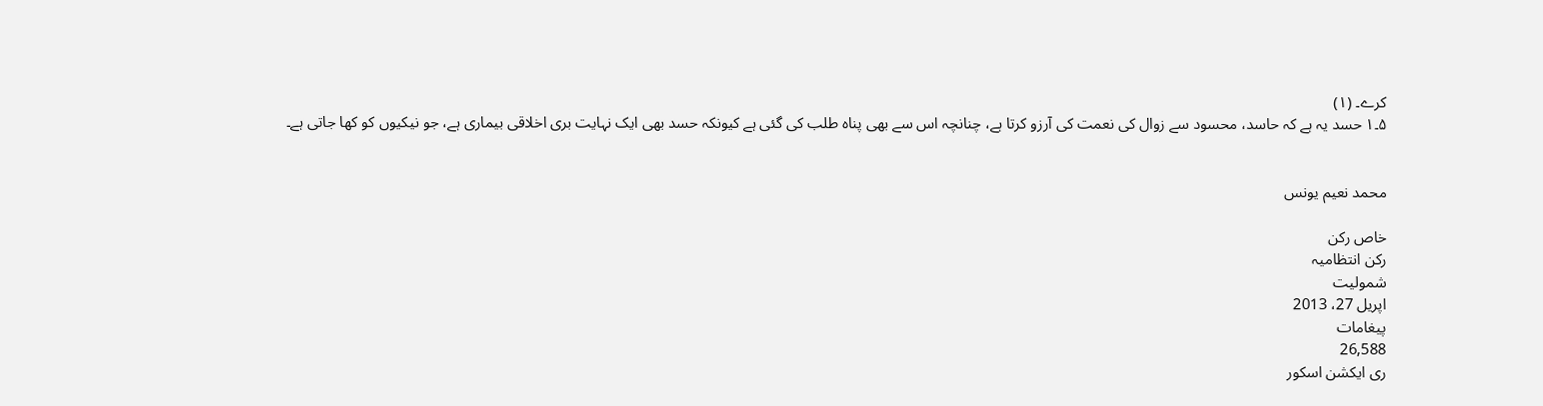کرے۔ (١)
۵۔۱ حسد یہ ہے کہ حاسد، محسود سے زوال کی نعمت کی آرزو کرتا ہے، چنانچہ اس سے بھی پناہ طلب کی گئی ہے کیونکہ حسد بھی ایک نہایت بری اخلاقی بیماری ہے، جو نیکیوں کو کھا جاتی ہے۔


محمد نعیم یونس

خاص رکن
رکن انتظامیہ
شمولیت
اپریل 27، 2013
پیغامات
26,588
ری ایکشن اسکور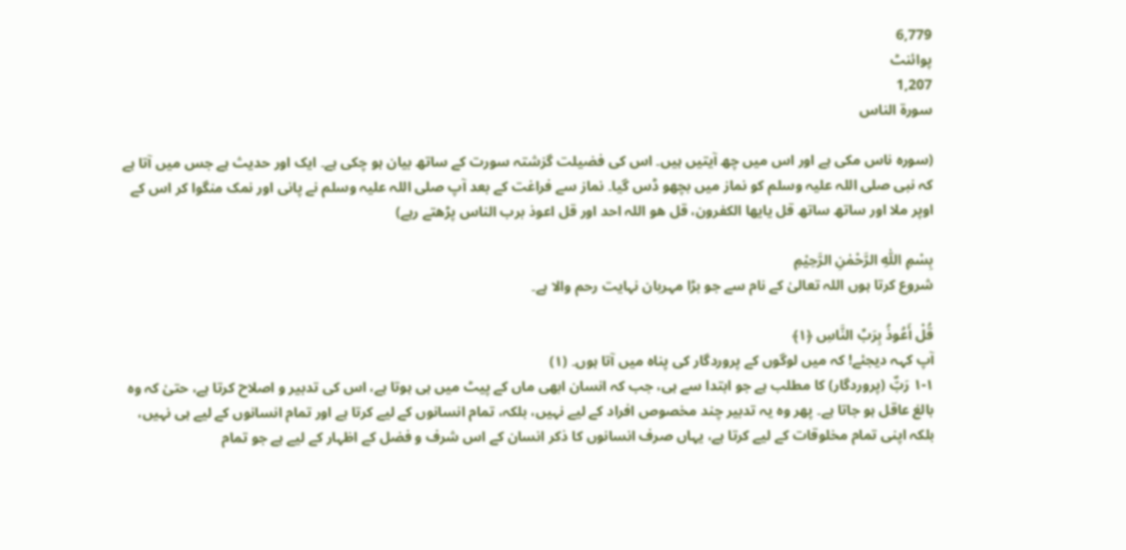6,779
پوائنٹ
1,207
سورة الناس

(سورہ ناس مکی ہے اور اس میں چھ آیتیں ہیں۔ اس کی فضیلت گزشتہ سورت کے ساتھ بیان ہو چکی ہے۔ ایک اور حدیث ہے جس میں آتا ہے کہ نبی صلی اللہ علیہ وسلم کو نماز میں بچھو ڈس گیا۔ نماز سے فراغت کے بعد آپ صلی اللہ علیہ وسلم نے پانی اور نمک منگوا کر اس کے اوپر ملا اور ساتھ ساتھ قل یایھا الکفرون، قل ھو اللہ احد اور قل اعوذ برب الناس پڑھتے رہے)

بِسْمِ اللّٰهِ الرَّحْمٰنِ الرَّحِيْمِ
شروع کرتا ہوں اللہ تعالیٰ کے نام سے جو بڑا مہربان نہایت رحم والا ہے۔

قُلْ أَعُوذُ بِرَ‌بِّ النَّاسِ ﴿١﴾
آپ کہہ دیجئے! کہ میں لوگوں کے پروردگار کی پناہ میں آتا ہوں۔ (١)
۱-۱ رَبٌّ (پروردگار) کا مطلب ہے جو ابتدا سے ہی، جب کہ انسان ابھی ماں کے پیٹ میں ہی ہوتا ہے، اس کی تدبیر و اصلاح کرتا ہے، حتیٰ کہ وہ بالغ عاقل ہو جاتا ہے۔ پھر وہ یہ تدبیر چند مخصوص افراد کے لیے نہیں، بلکہ، تمام انسانوں کے لیے کرتا ہے اور تمام انسانوں کے لیے ہی نہیں، بلکہ اپنی تمام مخلوقات کے لیے کرتا ہے، یہاں صرف انسانوں کا ذکر انسان کے اس شرف و فضل کے اظہار کے لیے ہے جو تمام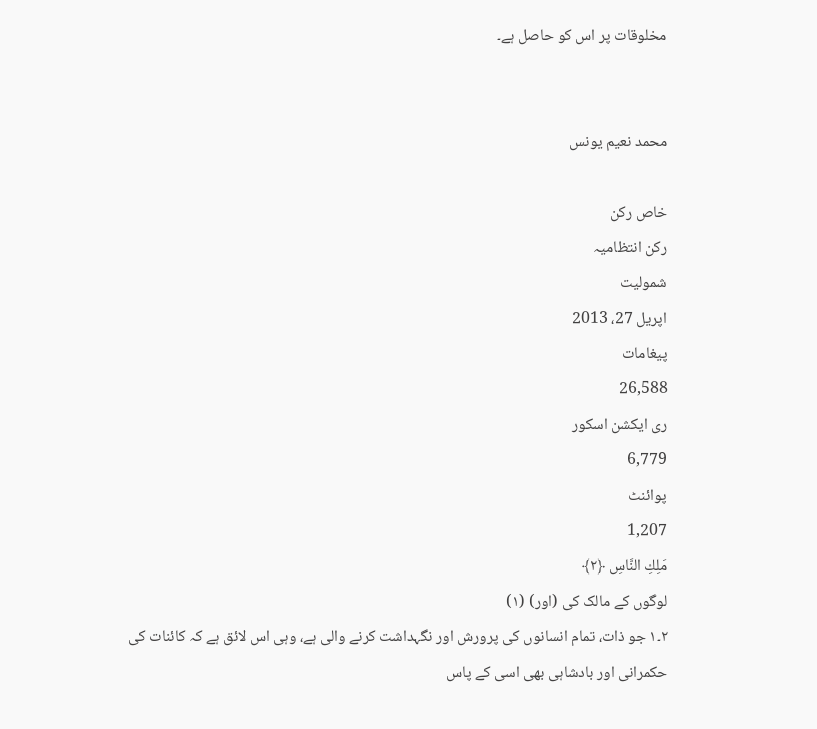مخلوقات پر اس کو حاصل ہے۔


محمد نعیم یونس

خاص رکن
رکن انتظامیہ
شمولیت
اپریل 27، 2013
پیغامات
26,588
ری ایکشن اسکور
6,779
پوائنٹ
1,207
مَلِكِ النَّاسِ ﴿٢﴾
لوگوں کے مالک کی (اور) (١)
٢۔١ جو ذات، تمام انسانوں کی پرورش اور نگہداشت کرنے والی ہے، وہی اس لائق ہے کہ کائنات کی حکمرانی اور بادشاہی بھی اسی کے پاس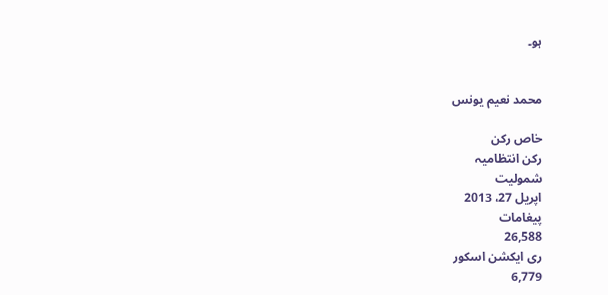ہو۔


محمد نعیم یونس

خاص رکن
رکن انتظامیہ
شمولیت
اپریل 27، 2013
پیغامات
26,588
ری ایکشن اسکور
6,779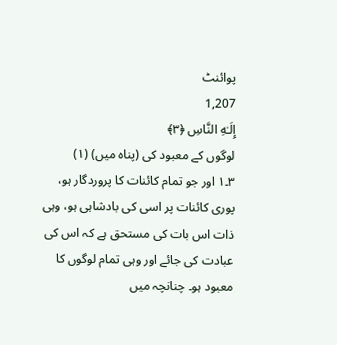پوائنٹ
1,207
إِلَـٰهِ النَّاسِ ﴿٣﴾
لوگوں کے معبود کی (پناہ میں) (١)
٣۔١ اور جو تمام کائنات کا پروردگار ہو، پوری کائنات پر اسی کی بادشاہی ہو، وہی ذات اس بات کی مستحق ہے کہ اس کی عبادت کی جائے اور وہی تمام لوگوں کا معبود ہو۔ چنانچہ میں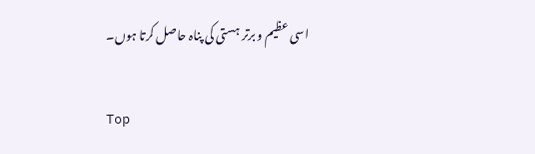اسی عظیم و برتر ہستی کی پناہ حاصل کرتا ہوں۔

Top